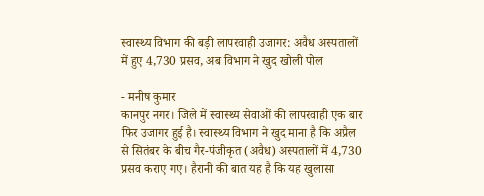स्वास्थ्य विभाग की बड़ी लापरवाही उजागर: अवैध अस्पतालों में हुए 4,730 प्रसव, अब विभाग ने खुद खोली पोल

- मनीष कुमार
कानपुर नगर। जिले में स्वास्थ्य सेवाओं की लापरवाही एक बार फिर उजागर हुई है। स्वास्थ्य विभाग ने खुद माना है कि अप्रैल से सितंबर के बीच गैर-पंजीकृत (अवैध) अस्पतालों में 4,730 प्रसव कराए गए। हैरानी की बात यह है कि यह खुलासा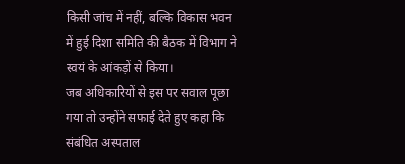किसी जांच में नहीं, बल्कि विकास भवन में हुई दिशा समिति की बैठक में विभाग ने स्वयं के आंकड़ों से किया।
जब अधिकारियों से इस पर सवाल पूछा गया तो उन्होंने सफाई देते हुए कहा कि संबंधित अस्पताल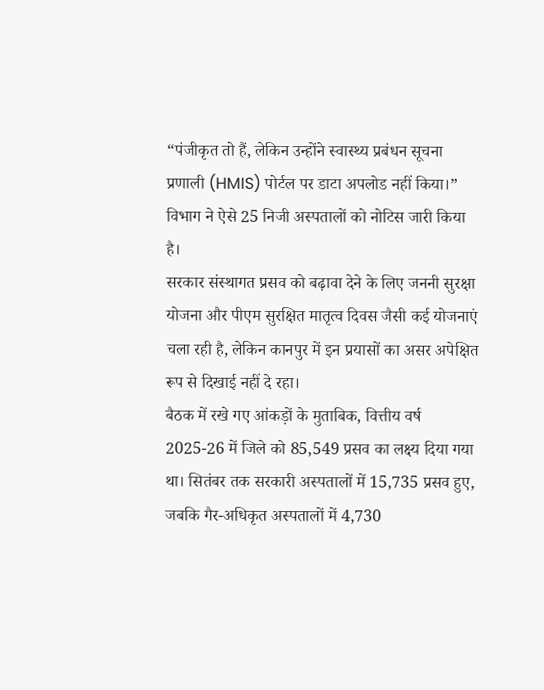“पंजीकृत तो हैं, लेकिन उन्होंने स्वास्थ्य प्रबंधन सूचना प्रणाली (HMIS) पोर्टल पर डाटा अपलोड नहीं किया।” विभाग ने ऐसे 25 निजी अस्पतालों को नोटिस जारी किया है।
सरकार संस्थागत प्रसव को बढ़ावा देने के लिए जननी सुरक्षा योजना और पीएम सुरक्षित मातृत्व दिवस जैसी कई योजनाएं चला रही है, लेकिन कानपुर में इन प्रयासों का असर अपेक्षित रूप से दिखाई नहीं दे रहा।
बैठक में रखे गए आंकड़ों के मुताबिक, वित्तीय वर्ष 2025-26 में जिले को 85,549 प्रसव का लक्ष्य दिया गया था। सितंबर तक सरकारी अस्पतालों में 15,735 प्रसव हुए, जबकि गैर-अधिकृत अस्पतालों में 4,730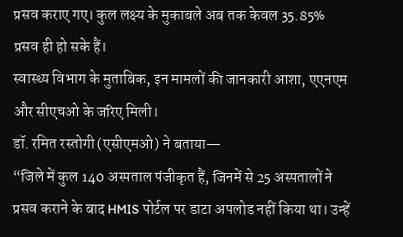प्रसव कराए गए। कुल लक्ष्य के मुकाबले अब तक केवल 35.85% प्रसव ही हो सके हैं।
स्वास्थ्य विभाग के मुताबिक, इन मामलों की जानकारी आशा, एएनएम और सीएचओ के जरिए मिली।
डॉ. रमित रस्तोगी (एसीएमओ) ने बताया—
“जिले में कुल 140 अस्पताल पंजीकृत हैं, जिनमें से 25 अस्पतालों ने प्रसव कराने के बाद HMIS पोर्टल पर डाटा अपलोड नहीं किया था। उन्हें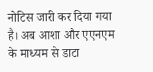नोटिस जारी कर दिया गया है। अब आशा और एएनएम के माध्यम से डाटा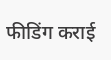फीडिंग कराई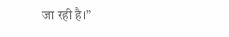जा रही है।”